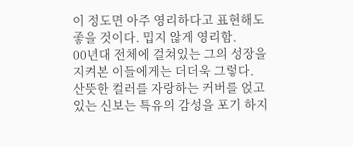이 정도면 아주 영리하다고 표현해도 좋을 것이다. 밉지 않게 영리함.
00년대 전체에 걸쳐있는 그의 성장을 지켜본 이들에게는 더더욱 그렇다. 산뜻한 컬러를 자랑하는 커버를 얹고 있는 신보는 특유의 감성을 포기 하지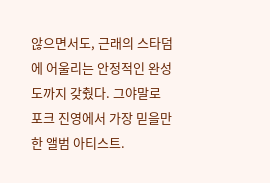않으면서도, 근래의 스타덤에 어울리는 안정적인 완성도까지 갖췄다. 그야말로 포크 진영에서 가장 믿을만한 앨범 아티스트.